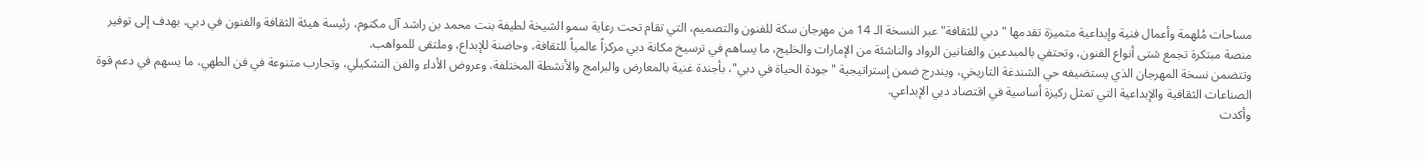مساحات مُلهمة وأعمال فنية وإبداعية متميزة تقدمها "دبي للثقافة" عبر النسخة الـ 14 من مهرجان سكة للفنون والتصميم، التي تقام تحت رعاية سمو الشيخة لطيفة بنت محمد بن راشد آل مكتوم، رئيسة هيئة الثقافة والفنون في دبي، بهدف إلى توفير منصة مبتكرة تجمع شتى أنواع الفنون، وتحتفي بالمبدعين والفنانين الرواد والناشئة من الإمارات والخليج، ما يساهم في ترسيخ مكانة دبي مركزاً عالمياً للثقافة، وحاضنة للإبداع، وملتقى للمواهب.
وتتضمن نسخة المهرجان الذي يستضيفه حي الشندغة التاريخي، ويندرج ضمن إستراتيجية "جودة الحياة في دبي"، بأجندة غنية بالمعارض والبرامج والأنشطة المختلفة، وعروض الأداء والفن التشكيلي، وتجارب متنوعة في فن الطهي، ما يسهم في دعم قوة الصناعات الثقافية والإبداعية التي تمثل ركيزة أساسية في اقتصاد دبي الإبداعي.
وأكدت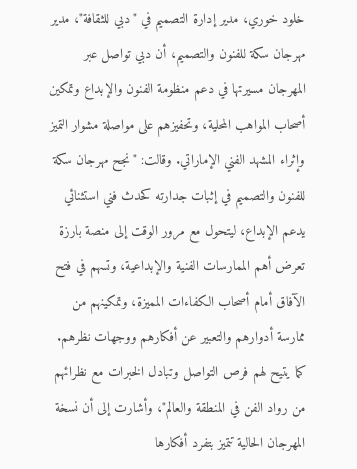خلود خوري، مدير إدارة التصميم في "دبي للثقافة"، مدير مهرجان سكة للفنون والتصميم، أن دبي تواصل عبر المهرجان مسيرتها في دعم منظومة الفنون والإبداع وتمكين أصحاب المواهب المحلية، وتحفيزهم على مواصلة مشوار التميز وإثراء المشهد الفني الإماراتي. وقالت: "نجح مهرجان سكة للفنون والتصميم في إثبات جدارته كحدث فني استثنائي يدعم الإبداع، ليتحول مع مرور الوقت إلى منصة بارزة تعرض أهم الممارسات الفنية والإبداعية، وتسهم في فتح الآفاق أمام أصحاب الكفاءات المميزة، وتمكينهم من ممارسة أدوارهم والتعبير عن أفكارهم ووجهات نظرهم. كما يتيح لهم فرص التواصل وتبادل الخبرات مع نظرائهم من رواد الفن في المنطقة والعالم"، وأشارت إلى أن نسخة المهرجان الحالية تتميز بتفرد أفكارها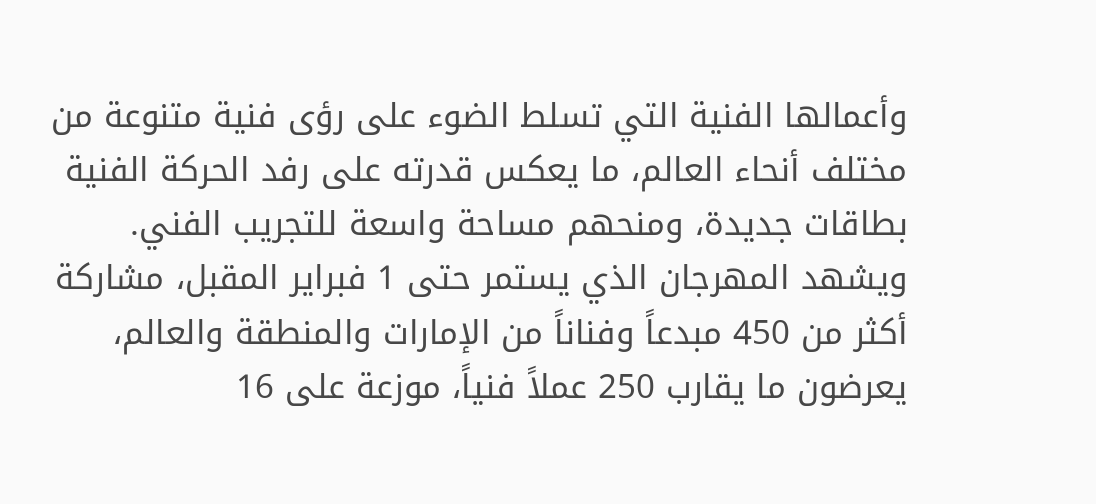وأعمالها الفنية التي تسلط الضوء على رؤى فنية متنوعة من مختلف أنحاء العالم، ما يعكس قدرته على رفد الحركة الفنية بطاقات جديدة، ومنحهم مساحة واسعة للتجريب الفني.
ويشهد المهرجان الذي يستمر حتى 1 فبراير المقبل، مشاركة أكثر من 450 مبدعاً وفناناً من الإمارات والمنطقة والعالم، يعرضون ما يقارب 250 عملاً فنياً، موزعة على 16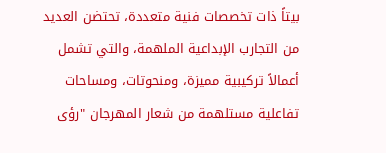بيتاً ذات تخصصات فنية متعددة، تحتضن العديد من التجارب الإبداعية الملهمة، والتي تشمل أعمالاً تركيبية مميزة، ومنحوتات، ومساحات تفاعلية مستلهمة من شعار المهرجان "رؤى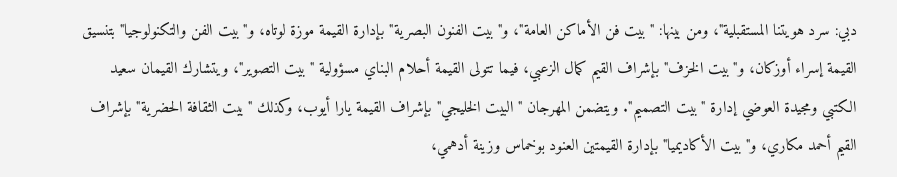دبي: سرد هويتنا المستقبلية"، ومن بينها: "بيت فن الأماكن العامة"، و"بيت الفنون البصرية" بإدارة القيمة موزة لوتاه، و"بيت الفن والتكنولوجيا" بتنسيق القيمة إسراء أوزكان، و"بيت الخزف" بإشراف القيم كمال الزعبي، فيما تتولى القيمة أحلام البناي مسؤولية "بيت التصوير"، ويتشارك القيمان سعيد الكتبي ومجيدة العوضي إدارة "بيت التصميم". ويتضمن المهرجان "البيت الخليجي" بإشراف القيمة يارا أيوب، وكذلك "بيت الثقافة الحضرية" بإشراف القيم أحمد مكاري، و"بيت الأكاديميا" بإدارة القيمتين العنود بوخماس وزينة أدهمي،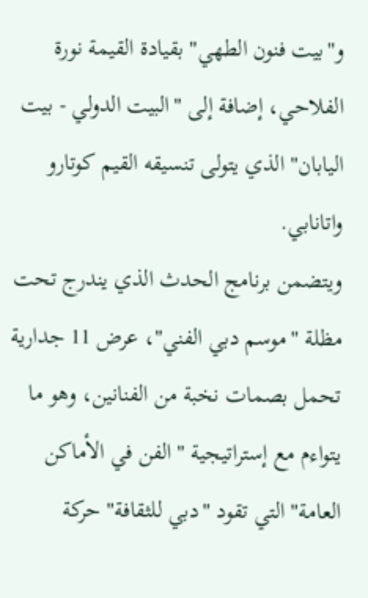و"بيت فنون الطهي" بقيادة القيمة نورة الفلاحي، إضافة إلى "البيت الدولي - بيت اليابان" الذي يتولى تنسيقه القيم كوتارو واتانابي.
ويتضمن برنامج الحدث الذي يندرج تحت مظلة "موسم دبي الفني"، عرض 11 جدارية تحمل بصمات نخبة من الفنانين، وهو ما يتواءم مع إستراتيجية "الفن في الأماكن العامة" التي تقود "دبي للثقافة" حركة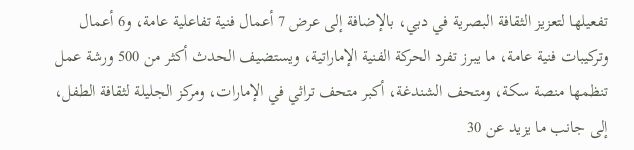تفعيلها لتعزيز الثقافة البصرية في دبي، بالإضافة إلى عرض 7 أعمال فنية تفاعلية عامة، و6 أعمال وتركيبات فنية عامة، ما يبرز تفرد الحركة الفنية الإماراتية، ويستضيف الحدث أكثر من 500 ورشة عمل تنظمها منصة سكة، ومتحف الشندغة، أكبر متحف تراثي في الإمارات، ومركز الجليلة لثقافة الطفل، إلى جانب ما يزيد عن 30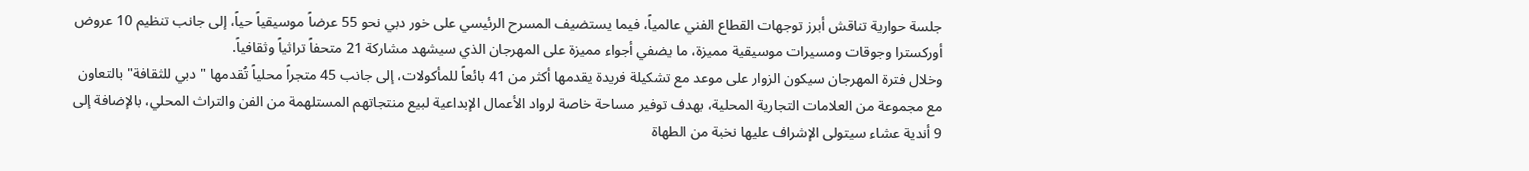جلسة حوارية تناقش أبرز توجهات القطاع الفني عالمياً، فيما يستضيف المسرح الرئيسي على خور دبي نحو 55 عرضاً موسيقياً حياً، إلى جانب تنظيم 10 عروض أوركسترا وجوقات ومسيرات موسيقية مميزة، ما يضفي أجواء مميزة على المهرجان الذي سيشهد مشاركة 21 متحفاً تراثياً وثقافياً.
وخلال فترة المهرجان سيكون الزوار على موعد مع تشكيلة فريدة يقدمها أكثر من 41 بائعاً للمأكولات، إلى جانب 45 متجراً محلياً تُقدمها "دبي للثقافة" بالتعاون مع مجموعة من العلامات التجارية المحلية، بهدف توفير مساحة خاصة لرواد الأعمال الإبداعية لبيع منتجاتهم المستلهمة من الفن والتراث المحلي، بالإضافة إلى 9 أندية عشاء سيتولى الإشراف عليها نخبة من الطهاة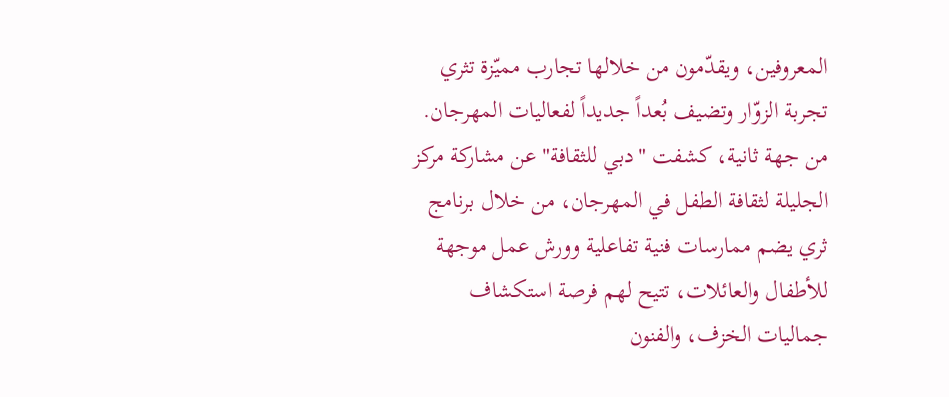المعروفين، ويقدّمون من خلالها تجارب مميّزة تثري تجربة الزوّار وتضيف بُعداً جديداً لفعاليات المهرجان.
من جهة ثانية، كشفت "دبي للثقافة" عن مشاركة مركز الجليلة لثقافة الطفل في المهرجان، من خلال برنامج ثري يضم ممارسات فنية تفاعلية وورش عمل موجهة للأطفال والعائلات، تتيح لهم فرصة استكشاف جماليات الخزف، والفنون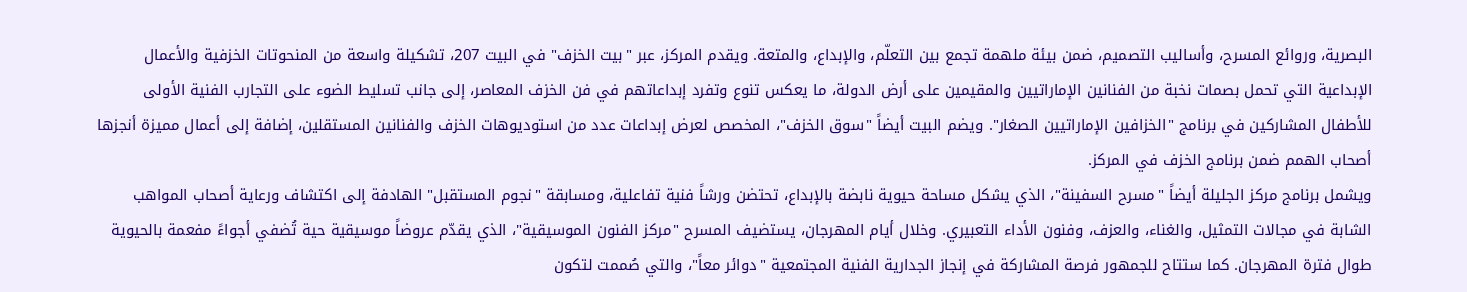البصرية، وروائع المسرح، وأساليب التصميم، ضمن بيئة ملهمة تجمع بين التعلّم، والإبداع، والمتعة. ويقدم المركز، عبر "بيت الخزف" في البيت 207، تشكيلة واسعة من المنحوتات الخزفية والأعمال الإبداعية التي تحمل بصمات نخبة من الفنانين الإماراتيين والمقيمين على أرض الدولة، ما يعكس تنوع وتفرد إبداعاتهم في فن الخزف المعاصر، إلى جانب تسليط الضوء على التجارب الفنية الأولى للأطفال المشاركين في برنامج "الخزافين الإماراتيين الصغار". ويضم البيت أيضاً "سوق الخزف"، المخصص لعرض إبداعات عدد من استوديوهات الخزف والفنانين المستقلين، إضافة إلى أعمال مميزة أنجزها أصحاب الهمم ضمن برنامج الخزف في المركز.
ويشمل برنامج مركز الجليلة أيضاً "مسرح السفينة"، الذي يشكل مساحة حيوية نابضة بالإبداع، تحتضن ورشاً فنية تفاعلية، ومسابقة "نجوم المستقبل" الهادفة إلى اكتشاف ورعاية أصحاب المواهب الشابة في مجالات التمثيل، والغناء، والعزف، وفنون الأداء التعبيري. وخلال أيام المهرجان، يستضيف المسرح "مركز الفنون الموسيقية"، الذي يقدّم عروضاً موسيقية حية تُضفي أجواءً مفعمة بالحيوية طوال فترة المهرجان. كما ستتاح للجمهور فرصة المشاركة في إنجاز الجدارية الفنية المجتمعية "دوائر معاً"، والتي صُممت لتكون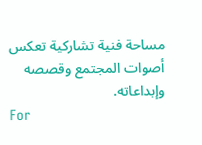مساحة فنية تشاركية تعكس أصوات المجتمع وقصصه وإبداعاته.
For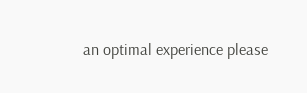an optimal experience please